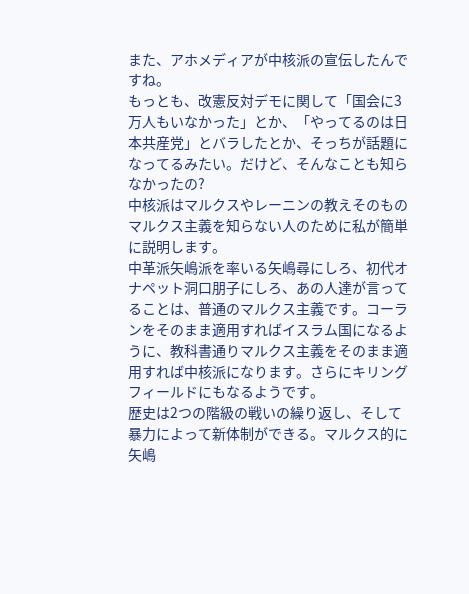また、アホメディアが中核派の宣伝したんですね。
もっとも、改憲反対デモに関して「国会に3万人もいなかった」とか、「やってるのは日本共産党」とバラしたとか、そっちが話題になってるみたい。だけど、そんなことも知らなかったの?
中核派はマルクスやレーニンの教えそのもの
マルクス主義を知らない人のために私が簡単に説明します。
中革派矢嶋派を率いる矢嶋尋にしろ、初代オナペット洞口朋子にしろ、あの人達が言ってることは、普通のマルクス主義です。コーランをそのまま適用すればイスラム国になるように、教科書通りマルクス主義をそのまま適用すれば中核派になります。さらにキリングフィールドにもなるようです。
歴史は2つの階級の戦いの繰り返し、そして暴力によって新体制ができる。マルクス的に矢嶋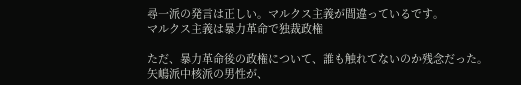尋一派の発言は正しい。マルクス主義が間違っているです。
マルクス主義は暴力革命で独裁政権

ただ、暴力革命後の政権について、誰も触れてないのか残念だった。
矢嶋派中核派の男性が、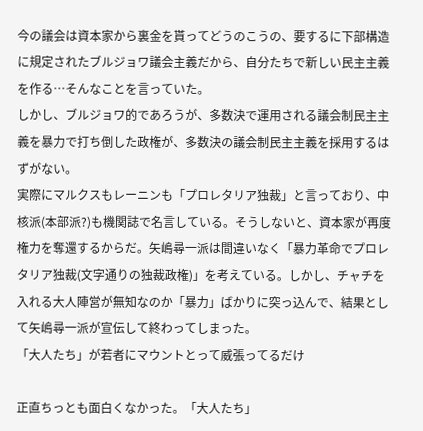今の議会は資本家から裏金を貰ってどうのこうの、要するに下部構造に規定されたブルジョワ議会主義だから、自分たちで新しい民主主義を作る…そんなことを言っていた。
しかし、ブルジョワ的であろうが、多数決で運用される議会制民主主義を暴力で打ち倒した政権が、多数決の議会制民主主義を採用するはずがない。
実際にマルクスもレーニンも「プロレタリア独裁」と言っており、中核派(本部派?)も機関誌で名言している。そうしないと、資本家が再度権力を奪還するからだ。矢嶋尋一派は間違いなく「暴力革命でプロレタリア独裁(文字通りの独裁政権)」を考えている。しかし、チャチを入れる大人陣営が無知なのか「暴力」ばかりに突っ込んで、結果として矢嶋尋一派が宣伝して終わってしまった。
「大人たち」が若者にマウントとって威張ってるだけ

正直ちっとも面白くなかった。「大人たち」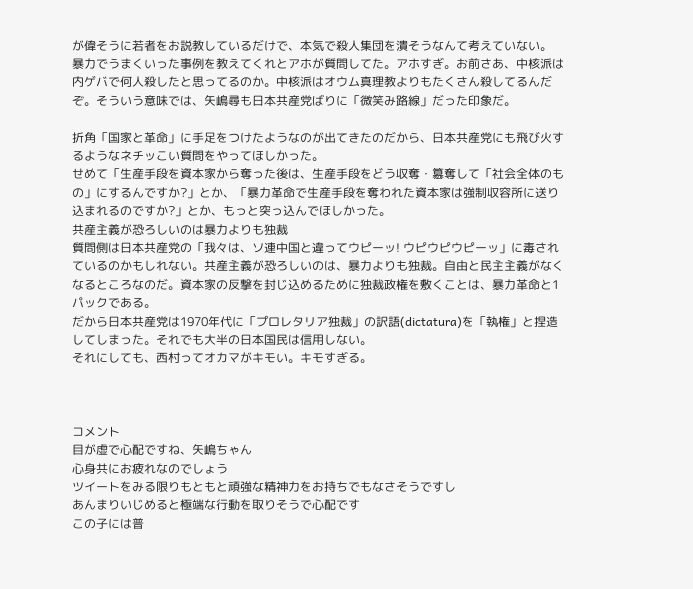が偉そうに若者をお説教しているだけで、本気で殺人集団を潰そうなんて考えていない。
暴力でうまくいった事例を教えてくれとアホが質問してた。アホすぎ。お前さあ、中核派は内ゲバで何人殺したと思ってるのか。中核派はオウム真理教よりもたくさん殺してるんだぞ。そういう意味では、矢嶋尋も日本共産党ばりに「微笑み路線」だった印象だ。

折角「国家と革命」に手足をつけたようなのが出てきたのだから、日本共産党にも飛び火するようなネチッこい質問をやってほしかった。
せめて「生産手段を資本家から奪った後は、生産手段をどう収奪・簒奪して「社会全体のもの」にするんですか?」とか、「暴力革命で生産手段を奪われた資本家は強制収容所に送り込まれるのですか?」とか、もっと突っ込んでほしかった。
共産主義が恐ろしいのは暴力よりも独裁
質問側は日本共産党の「我々は、ソ連中国と違ってウピーッ! ウピウピウピーッ」に毒されているのかもしれない。共産主義が恐ろしいのは、暴力よりも独裁。自由と民主主義がなくなるところなのだ。資本家の反撃を封じ込めるために独裁政権を敷くことは、暴力革命と1パックである。
だから日本共産党は1970年代に「プロレタリア独裁」の訳語(dictatura)を「執権」と捏造してしまった。それでも大半の日本国民は信用しない。
それにしても、西村ってオカマがキモい。キモすぎる。



コメント
目が虚で心配ですね、矢嶋ちゃん
心身共にお疲れなのでしょう
ツイートをみる限りもともと頑強な精神力をお持ちでもなさそうですし
あんまりいじめると極端な行動を取りそうで心配です
この子には普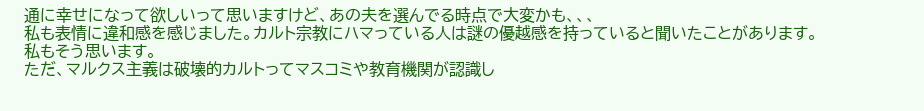通に幸せになって欲しいって思いますけど、あの夫を選んでる時点で大変かも、、、
私も表情に違和感を感じました。カルト宗教にハマっている人は謎の優越感を持っていると聞いたことがあります。
私もそう思います。
ただ、マルクス主義は破壊的カルトってマスコミや教育機関が認識し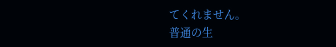てくれません。
普通の生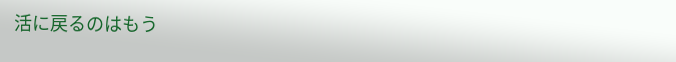活に戻るのはもう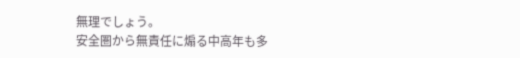無理でしょう。
安全圏から無責任に煽る中高年も多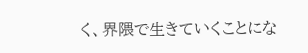く、界隈で生きていくことにな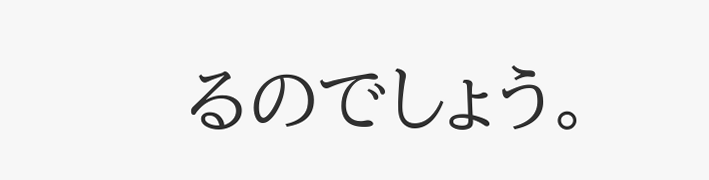るのでしょう。